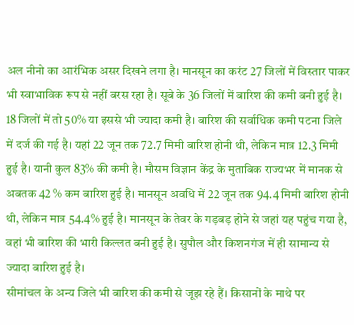अल नीनो का आरंभिक असर दिखने लगा है। मानसून का करंट 27 जिलों में विस्तार पाकर भी स्वाभाविक रूप से नहीं बरस रहा है। सूबे के 36 जिलों में बारिश की कमी बनी हुई है। 18 जिलों में तो 50% या इससे भी ज्यादा कमी है। बारिश की सर्वाधिक कमी पटना जिले में दर्ज की गई है। यहां 22 जून तक 72.7 मिमी बारिश होनी थी, लेकिन मात्र 12.3 मिमी हुई है। यानी कुल 83% की कमी है। मौसम विज्ञान केंद्र के मुताबिक राज्यभर में मानक से अबतक 42 % कम बारिश हुई है। मानसून अवधि में 22 जून तक 94.4 मिमी बारिश होनी थी, लेकिन मात्र 54.4% हुई है। मानसून के तेवर के गड़बड़ होने से जहां यह पहुंच गया है, वहां भी बारिश की भारी किल्लत बनी हुई है। सुपौल और किशनगंज में ही सामान्य से ज्यादा बारिश हुई है।
सीमांचल के अन्य जिले भी बारिश की कमी से जूझ रहे हैं। किसानों के माथे पर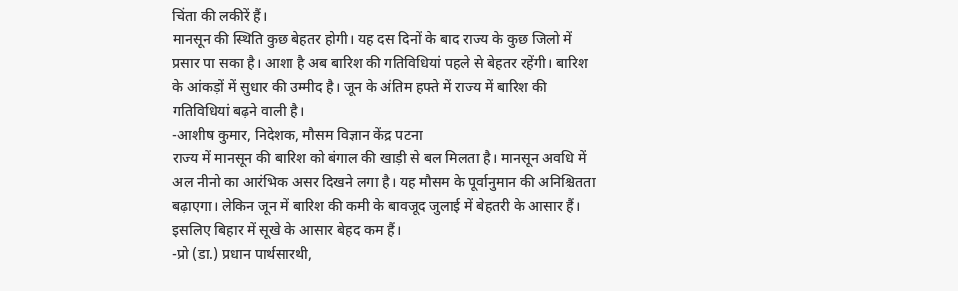चिंता की लकीरें हैं।
मानसून की स्थिति कुछ बेहतर होगी। यह दस दिनों के बाद राज्य के कुछ जिलो में प्रसार पा सका है। आशा है अब बारिश की गतिविधियां पहले से बेहतर रहेंगी। बारिश के आंकड़ों में सुधार की उम्मीद है। जून के अंतिम हफ्ते में राज्य में बारिश की गतिविधियां बढ़ने वाली है।
-आशीष कुमार, निदेशक, मौसम विज्ञान केंद्र पटना
राज्य में मानसून की बारिश को बंगाल की खाड़ी से बल मिलता है। मानसून अवधि में अल नीनो का आरंभिक असर दिखने लगा है। यह मौसम के पूर्वानुमान की अनिश्चितता बढ़ाएगा। लेकिन जून में बारिश की कमी के बावजूद जुलाई में बेहतरी के आसार हैं। इसलिए बिहार में सूखे के आसार बेहद कम हैं।
-प्रो (डा.) प्रधान पार्थसारथी,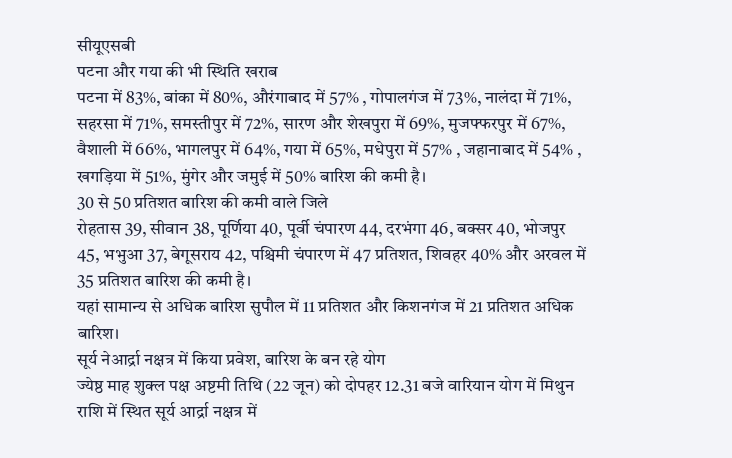सीयूएसबी
पटना और गया की भी स्थिति खराब
पटना में 83%, बांका में 80%, औरंगाबाद में 57% , गोपालगंज में 73%, नालंदा में 71%, सहरसा में 71%, समस्तीपुर में 72%, सारण और शेखपुरा में 69%, मुजफ्फरपुर में 67%, वैशाली में 66%, भागलपुर में 64%, गया में 65%, मधेपुरा में 57% , जहानाबाद में 54% , खगड़िया में 51%, मुंगेर और जमुई में 50% बारिश की कमी है।
30 से 50 प्रतिशत बारिश की कमी वाले जिले
रोहतास 39, सीवान 38, पूर्णिया 40, पूर्वी चंपारण 44, दरभंगा 46, बक्सर 40, भोजपुर 45, भभुआ 37, बेगूसराय 42, पश्चिमी चंपारण में 47 प्रतिशत, शिवहर 40% और अरवल में 35 प्रतिशत बारिश की कमी है।
यहां सामान्य से अधिक बारिश सुपौल में 11 प्रतिशत और किशनगंज में 21 प्रतिशत अधिक बारिश।
सूर्य नेआर्द्रा नक्षत्र में किया प्रवेश, बारिश के बन रहे योग
ज्येष्ठ माह शुक्ल पक्ष अष्टमी तिथि (22 जून) को दोपहर 12.31 बजे वारियान योग में मिथुन राशि में स्थित सूर्य आर्द्रा नक्षत्र में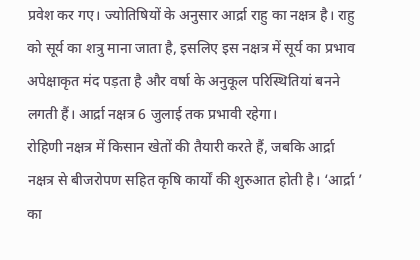प्रवेश कर गए। ज्योतिषियों के अनुसार आर्द्रा राहु का नक्षत्र है। राहु को सूर्य का शत्रु माना जाता है, इसलिए इस नक्षत्र में सूर्य का प्रभाव अपेक्षाकृत मंद पड़ता है और वर्षा के अनुकूल परिस्थितियां बनने लगती हैं। आर्द्रा नक्षत्र 6 जुलाई तक प्रभावी रहेगा।
रोहिणी नक्षत्र में किसान खेतों की तैयारी करते हैं, जबकि आर्द्रा नक्षत्र से बीजरोपण सहित कृषि कार्यों की शुरुआत होती है। ‘आर्द्रा ’ का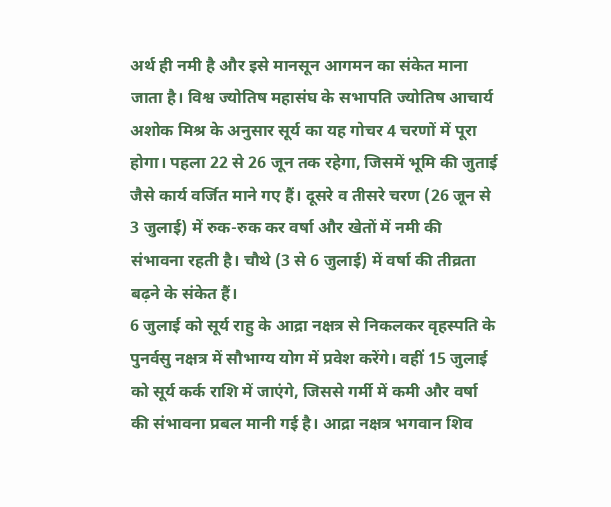अर्थ ही नमी है और इसे मानसून आगमन का संकेत माना जाता है। विश्व ज्योतिष महासंघ के सभापति ज्योतिष आचार्य अशोक मिश्र के अनुसार सूर्य का यह गोचर 4 चरणों में पूरा होगा। पहला 22 से 26 जून तक रहेगा, जिसमें भूमि की जुताई जैसे कार्य वर्जित माने गए हैं। दूसरे व तीसरे चरण (26 जून से 3 जुलाई) में रुक-रुक कर वर्षा और खेतों में नमी की संभावना रहती है। चौथे (3 से 6 जुलाई) में वर्षा की तीव्रता बढ़ने के संकेत हैं।
6 जुलाई को सूर्य राहु के आद्रा नक्षत्र से निकलकर वृहस्पति के पुनर्वसु नक्षत्र में सौभाग्य योग में प्रवेश करेंगे। वहीं 15 जुलाई को सूर्य कर्क राशि में जाएंगे, जिससे गर्मी में कमी और वर्षा की संभावना प्रबल मानी गई है। आद्रा नक्षत्र भगवान शिव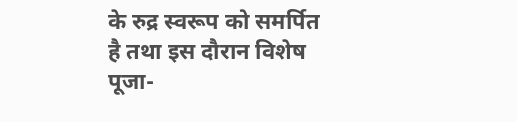के रुद्र स्वरूप को समर्पित है तथा इस दौरान विशेष पूजा-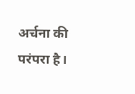अर्चना की परंपरा है।